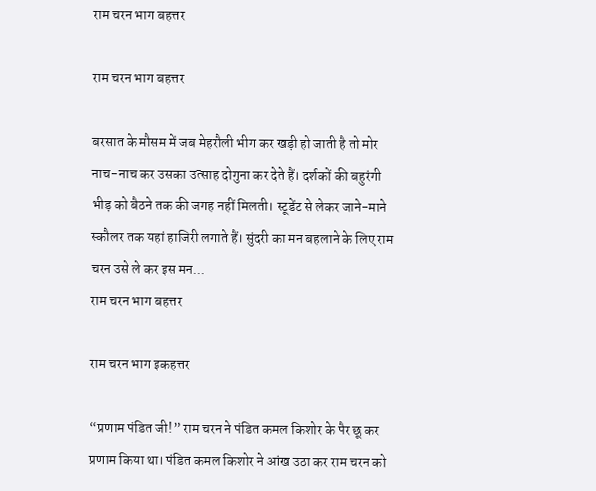राम चरन भाग बहत्तर

राम चरन भाग बहत्तर

बरसात के मौसम में जब मेहरौली भीग कर खड़ी हो जाती है तो मोर नाच-नाच कर उसका उत्साह दोगुना कर देते हैं। दर्शकों की बहुरंगी भीड़ को बैठने तक की जगह नहीं मिलती। स्टूडेंट से लेकर जाने-माने स्कौलर तक यहां हाजिरी लगाते हैं। सुंदरी का मन बहलाने के लिए राम चरन उसे ले कर इस मन...
राम चरन भाग बहत्तर

राम चरन भाग इकहत्तर

“प्रणाम पंडित जी!” राम चरन ने पंडित कमल किशोर के पैर छू कर प्रणाम किया था। पंडित कमल किशोर ने आंख उठा कर राम चरन को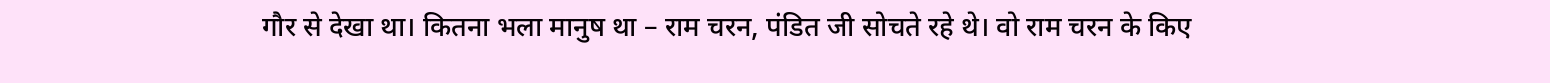गौर से देखा था। कितना भला मानुष था – राम चरन, पंडित जी सोचते रहे थे। वो राम चरन के किए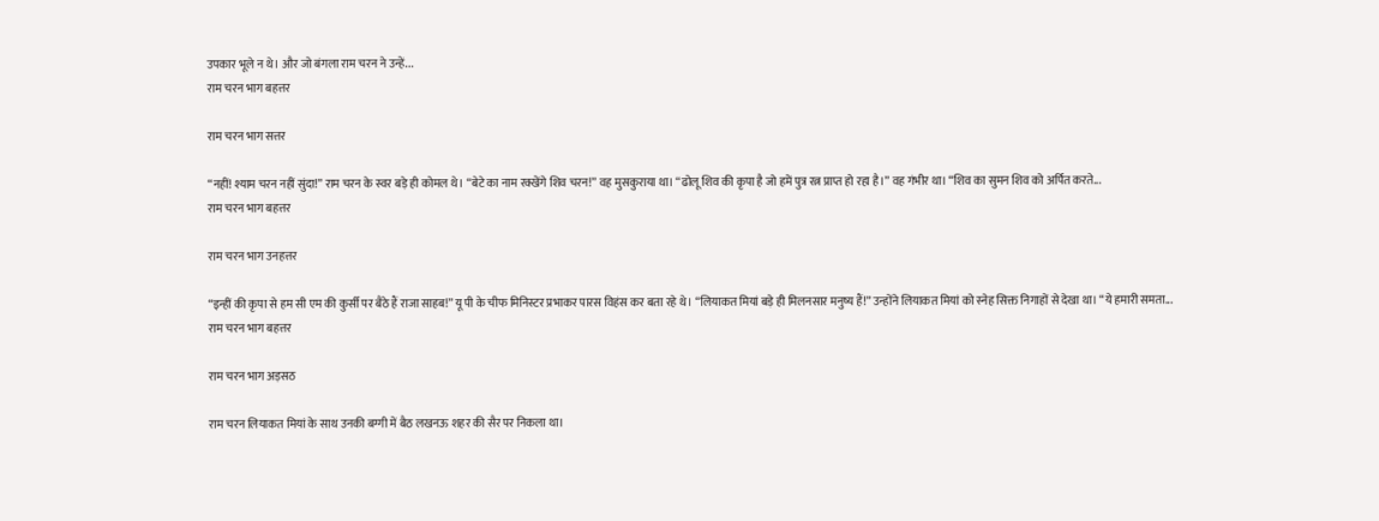उपकार भूले न थे। और जो बंगला राम चरन ने उन्हें...
राम चरन भाग बहत्तर

राम चरन भाग सत्तर

“नहीं! श्याम चरन नहीं सुंदा!” राम चरन के स्वर बड़े ही कोमल थे। “बेटे का नाम रक्खेंगे शिव चरन!” वह मुसकुराया था। “ढोलू शिव की कृपा है जो हमें पुत्र रत्न प्राप्त हो रहा है।” वह गंभीर था। “शिव का सुमन शिव को अर्पित करते...
राम चरन भाग बहत्तर

राम चरन भाग उनहत्तर

“इन्हीं की कृपा से हम सी एम की कुर्सी पर बैठे हैं राजा साहब!” यू पी के चीफ मिनिस्टर प्रभाकर पारस विहंस कर बता रहे थे। “लियाकत मियां बड़े ही मिलनसार मनुष्य हैं!” उन्होंने लियाकत मियां को स्नेह सिक्त निगाहों से देखा था। “ये हमारी समता...
राम चरन भाग बहत्तर

राम चरन भाग अड़सठ

राम चरन लियाकत मियां के साथ उनकी बग्गी में बैठ लखनऊ शहर की सैर पर निकला था।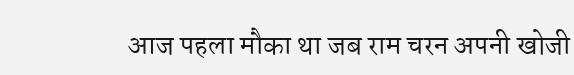आज पहला मौका था जब राम चरन अपनी खोजी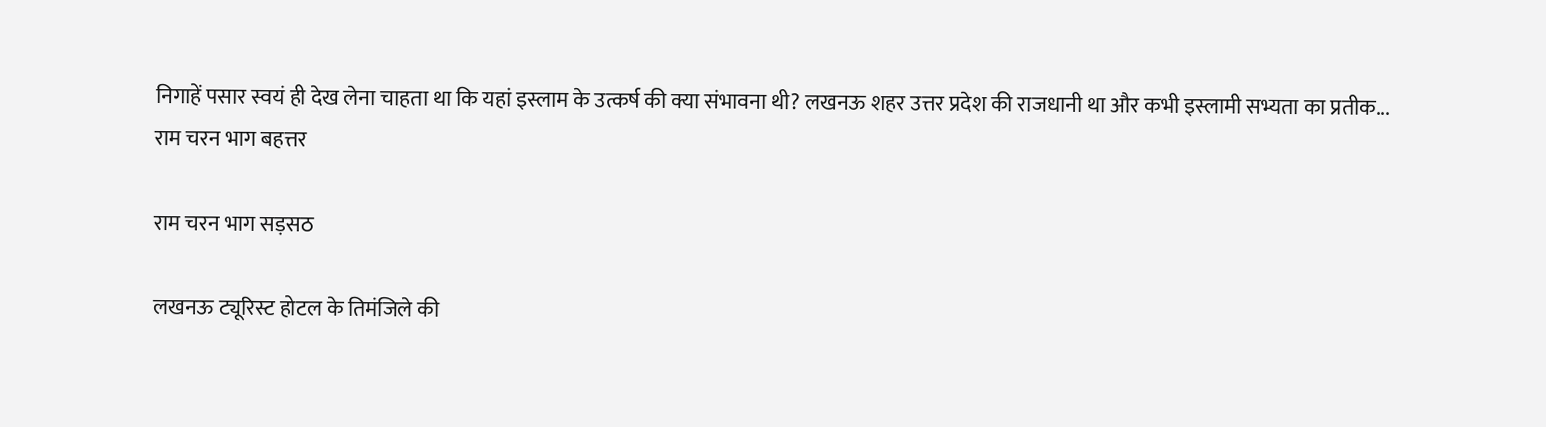निगाहें पसार स्वयं ही देख लेना चाहता था कि यहां इस्लाम के उत्कर्ष की क्या संभावना थी? लखनऊ शहर उत्तर प्रदेश की राजधानी था और कभी इस्लामी सभ्यता का प्रतीक...
राम चरन भाग बहत्तर

राम चरन भाग सड़सठ

लखनऊ ट्यूरिस्ट होटल के तिमंजिले की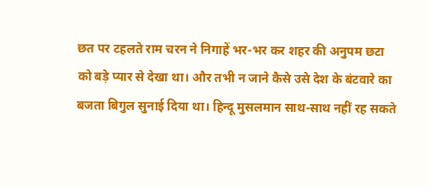छत पर टहलते राम चरन ने निगाहें भर-भर कर शहर की अनुपम छटा को बड़े प्यार से देखा था। और तभी न जाने कैसे उसे देश के बंटवारे का बजता बिगुल सुनाई दिया था। हिन्दू मुसलमान साथ-साथ नहीं रह सकते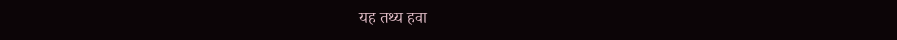यह तथ्य हवा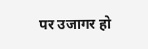पर उजागर हो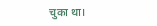चुका था।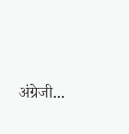अंग्रेजी...